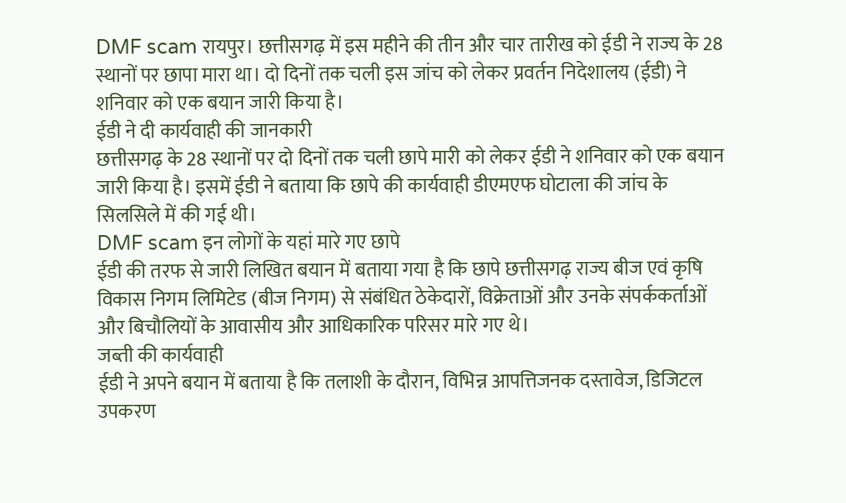DMF scam रायपुर। छत्तीसगढ़ में इस महीने की तीन और चार तारीख को ईडी ने राज्य के 28 स्थानों पर छापा मारा था। दो दिनों तक चली इस जांच को लेकर प्रवर्तन निदेशालय (ईडी) ने शनिवार को एक बयान जारी किया है।
ईडी ने दी कार्यवाही की जानकारी
छत्तीसगढ़ के 28 स्थानों पर दो दिनों तक चली छापे मारी को लेकर ईडी ने शनिवार को एक बयान जारी किया है। इसमें ईडी ने बताया कि छापे की कार्यवाही डीएमएफ घोटाला की जांच के सिलसिले में की गई थी।
DMF scam इन लोगों के यहां मारे गए छापे
ईडी की तरफ से जारी लिखित बयान में बताया गया है कि छापे छत्तीसगढ़ राज्य बीज एवं कृषि विकास निगम लिमिटेड (बीज निगम) से संबंधित ठेकेदारों, विक्रेताओं और उनके संपर्ककर्ताओं और बिचौलियों के आवासीय और आधिकारिक परिसर मारे गए थे।
जब्ती की कार्यवाही
ईडी ने अपने बयान में बताया है कि तलाशी के दौरान, विभिन्न आपत्तिजनक दस्तावेज, डिजिटल उपकरण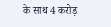के साथ 4 करोड़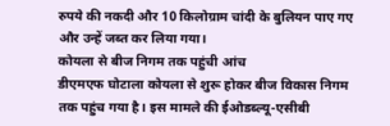रुपये की नकदी और 10 किलोग्राम चांदी के बुलियन पाए गए और उन्हें जब्त कर लिया गया।
कोयला से बीज निगम तक पहुंची आंच
डीएमएफ घोटाला कोयला से शुरू होकर बीज विकास निगम तक पहुंच गया है। इस मामले की ईओडब्ल्यू-एसीबी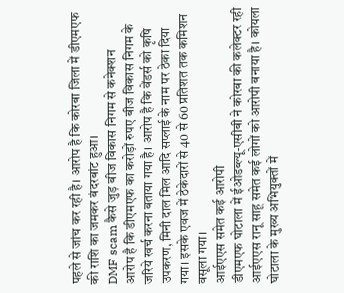पहले से जांच कर रही है। आरोप है कि कोरबा जिला में डीएमएफ की राशि का जमकर बंदरबांट हुआ।
DMF scam कैसे जुड़ बीज विकास निगम से कनेक्शन
आरोप है कि डीएमएफ का करोड़ों रुपए बीज विकास निगम के जरिये खर्च करना बताया गया है। आरोप है कि वेंडर्स को कृषि उपकरण, मिनी दाल मिल आदि सप्लाई के नाम पर ठेका दिया गया। इसके एवज में ठेकेदारों से 40 से 60 प्रतिशत तक कमिशन वसूला गया।
आईएएस समेत कई आरोपी
डीएमएफ घोटाला में ईओडब्ल्यू-एसीबी ने कोरबा की कलेक्टर रही आईएएस रानू साहू समेत कई लोगों को आरोपी बनाया है। कोयला घोटाला के मुख्य अभियुक्तों में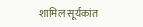शामिल सूर्यकांत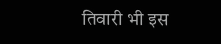तिवारी भी इस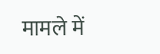मामले में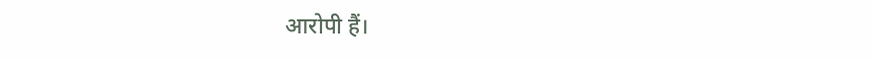आरोपी हैं।